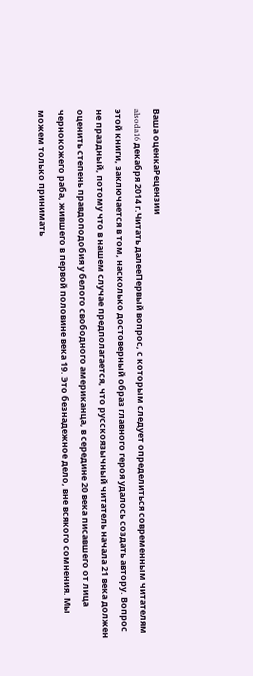Ваша оценкаРецензии
alsoda16 декабря 2014 г.Читать далееПервый вопрос, с которым следует определиться современным читателям этой книги, заключается в том, насколько достоверный образ главного героя удалось создать автору. Вопрос не праздный, потому что в нашем случае предполагается, что русскоязычный читатель начала 21 века должен оценить степень правдоподобия у белого свободного американца, в середине 20 века писавшего от лица чернокожего раба, жившего в первой половине века 19. Это безнадежное дело, вне всякого сомнения. Мы можем только принимать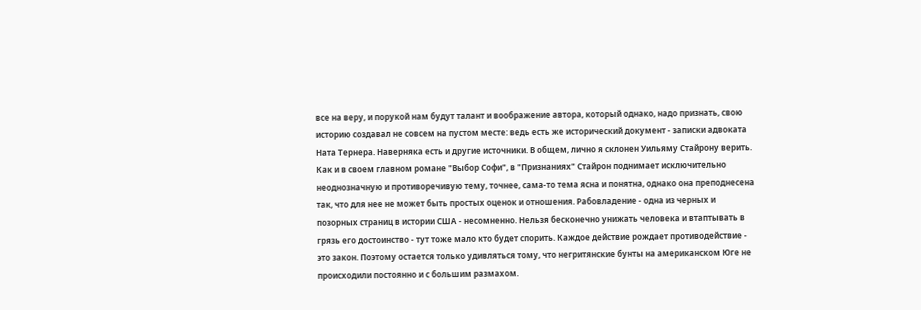все на веру, и порукой нам будут талант и воображение автора, который однако, надо признать, свою историю создавал не совсем на пустом месте: ведь есть же исторический документ - записки адвоката Ната Тернера. Наверняка есть и другие источники. В общем, лично я склонен Уильяму Стайрону верить.
Как и в своем главном романе "Выбор Софи", в "Признаниях" Стайрон поднимает исключительно неоднозначную и противоречивую тему, точнее, сама-то тема ясна и понятна, однако она преподнесена так, что для нее не может быть простых оценок и отношения. Рабовладение - одна из черных и позорных страниц в истории США - несомненно. Нельзя бесконечно унижать человека и втаптывать в грязь его достоинство - тут тоже мало кто будет спорить. Каждое действие рождает противодействие - это закон. Поэтому остается только удивляться тому, что негритянские бунты на американском Юге не происходили постоянно и с большим размахом.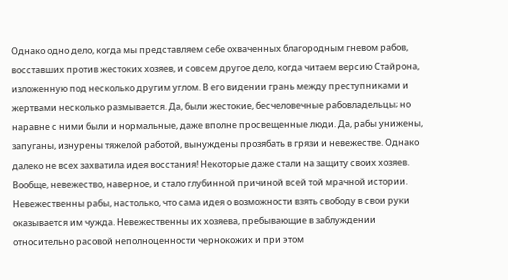Однако одно дело, когда мы представляем себе охваченных благородным гневом рабов, восставших против жестоких хозяев, и совсем другое дело, когда читаем версию Стайрона, изложенную под несколько другим углом. В его видении грань между преступниками и жертвами несколько размывается. Да, были жестокие, бесчеловечные рабовладельцы; но наравне с ними были и нормальные, даже вполне просвещенные люди. Да, рабы унижены, запуганы, изнурены тяжелой работой, вынуждены прозябать в грязи и невежестве. Однако далеко не всех захватила идея восстания! Некоторые даже стали на защиту своих хозяев.
Вообще, невежество, наверное, и стало глубинной причиной всей той мрачной истории. Невежественны рабы, настолько, что сама идея о возможности взять свободу в свои руки оказывается им чужда. Невежественны их хозяева, пребывающие в заблуждении относительно расовой неполноценности чернокожих и при этом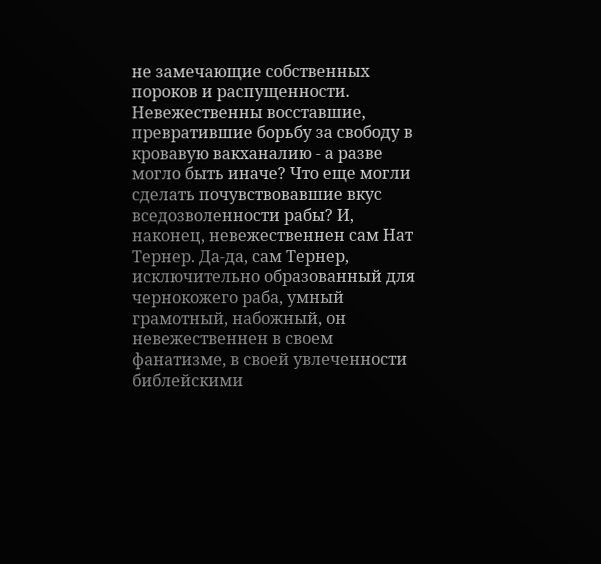не замечающие собственных пороков и распущенности. Невежественны восставшие, превратившие борьбу за свободу в кровавую вакханалию - а разве могло быть иначе? Что еще могли сделать почувствовавшие вкус вседозволенности рабы? И, наконец, невежественнен сам Нат Тернер. Да-да, сам Тернер, исключительно образованный для чернокожего раба, умный грамотный, набожный, он невежественнен в своем фанатизме, в своей увлеченности библейскими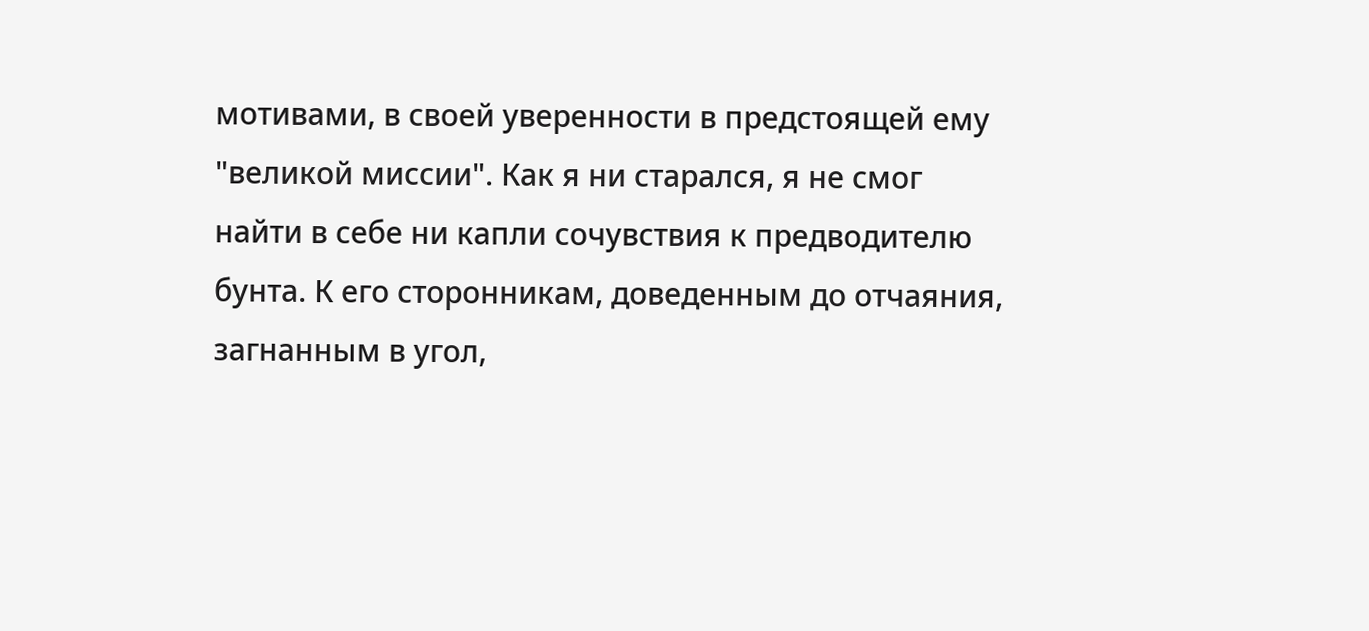мотивами, в своей уверенности в предстоящей ему "великой миссии". Как я ни старался, я не смог найти в себе ни капли сочувствия к предводителю бунта. К его сторонникам, доведенным до отчаяния, загнанным в угол,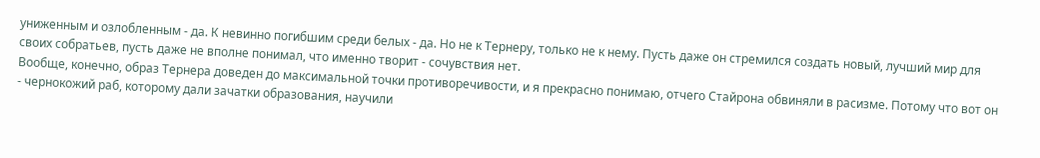униженным и озлобленным - да. К невинно погибшим среди белых - да. Но не к Тернеру, только не к нему. Пусть даже он стремился создать новый, лучший мир для своих собратьев, пусть даже не вполне понимал, что именно творит - сочувствия нет.
Вообще, конечно, образ Тернера доведен до максимальной точки противоречивости, и я прекрасно понимаю, отчего Стайрона обвиняли в расизме. Потому что вот он - чернокожий раб, которому дали зачатки образования, научили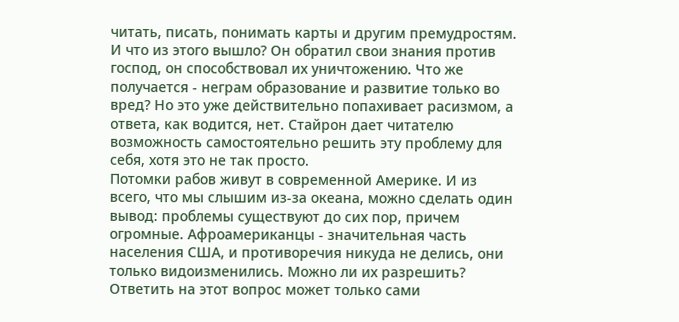читать, писать, понимать карты и другим премудростям. И что из этого вышло? Он обратил свои знания против господ, он способствовал их уничтожению. Что же получается - неграм образование и развитие только во вред? Но это уже действительно попахивает расизмом, а ответа, как водится, нет. Стайрон дает читателю возможность самостоятельно решить эту проблему для себя, хотя это не так просто.
Потомки рабов живут в современной Америке. И из всего, что мы слышим из-за океана, можно сделать один вывод: проблемы существуют до сих пор, причем огромные. Афроамериканцы - значительная часть населения США, и противоречия никуда не делись, они только видоизменились. Можно ли их разрешить? Ответить на этот вопрос может только сами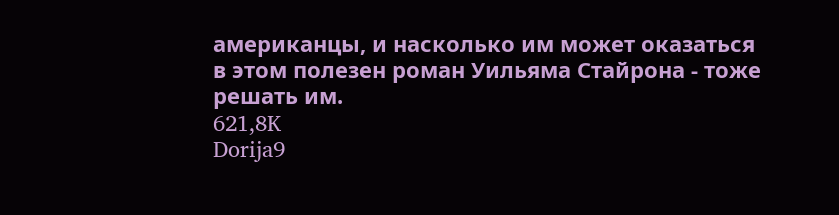американцы, и насколько им может оказаться в этом полезен роман Уильяма Стайрона - тоже решать им.
621,8K
Dorija9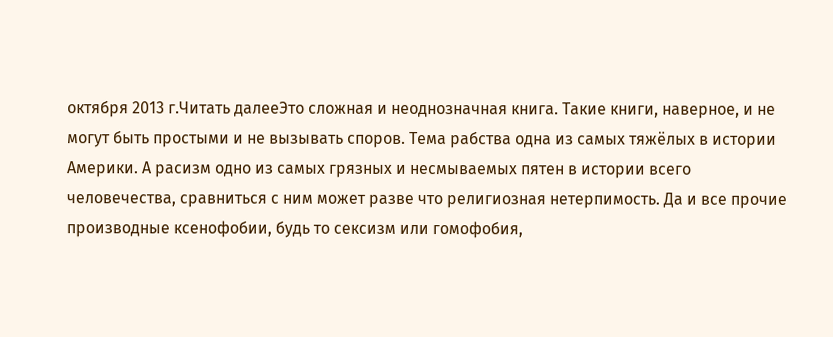октября 2013 г.Читать далееЭто сложная и неоднозначная книга. Такие книги, наверное, и не могут быть простыми и не вызывать споров. Тема рабства одна из самых тяжёлых в истории Америки. А расизм одно из самых грязных и несмываемых пятен в истории всего человечества, сравниться с ним может разве что религиозная нетерпимость. Да и все прочие производные ксенофобии, будь то сексизм или гомофобия,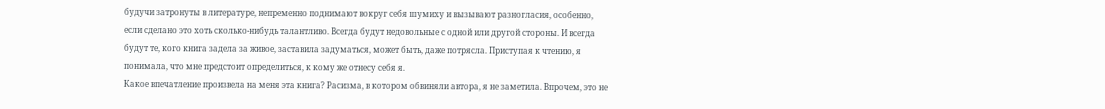будучи затронуты в литературе, непременно поднимают вокруг себя шумиху и вызывают разногласия, особенно, если сделано это хоть сколько-нибудь талантливо. Всегда будут недовольные с одной или другой стороны. И всегда будут те, кого книга задела за живое, заставила задуматься, может быть, даже потрясла. Приступая к чтению, я понимала, что мне предстоит определиться, к кому же отнесу себя я.
Какое впечатление произвела на меня эта книга? Расизма, в котором обвиняли автора, я не заметила. Впрочем, это не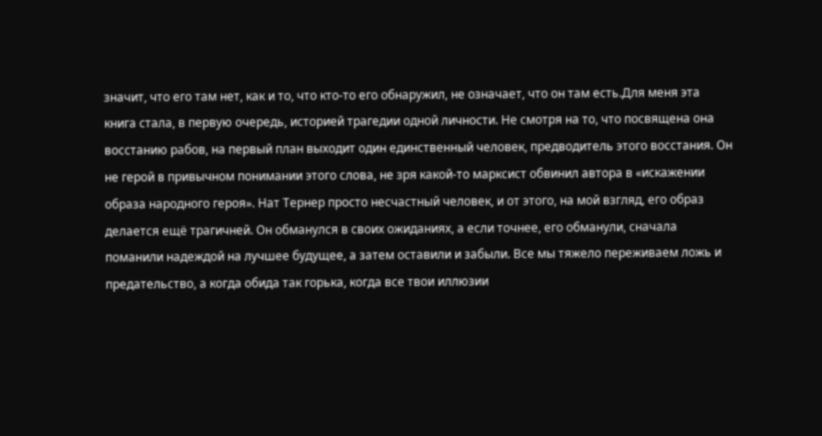значит, что его там нет, как и то, что кто-то его обнаружил, не означает, что он там есть.Для меня эта книга стала, в первую очередь, историей трагедии одной личности. Не смотря на то, что посвящена она восстанию рабов, на первый план выходит один единственный человек, предводитель этого восстания. Он не герой в привычном понимании этого слова, не зря какой-то марксист обвинил автора в «искажении образа народного героя». Нат Тернер просто несчастный человек, и от этого, на мой взгляд, его образ делается ещё трагичней. Он обманулся в своих ожиданиях, а если точнее, его обманули, сначала поманили надеждой на лучшее будущее, а затем оставили и забыли. Все мы тяжело переживаем ложь и предательство, а когда обида так горька, когда все твои иллюзии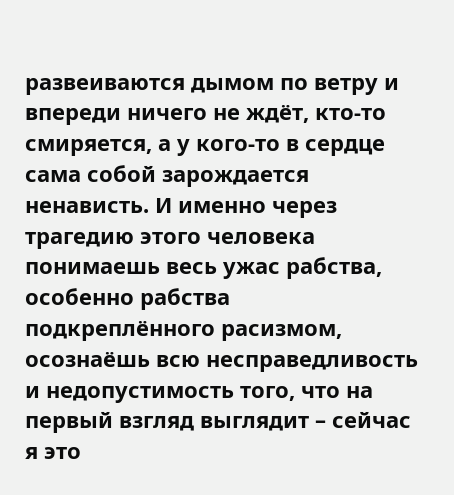развеиваются дымом по ветру и впереди ничего не ждёт, кто-то смиряется, а у кого-то в сердце сама собой зарождается ненависть. И именно через трагедию этого человека понимаешь весь ужас рабства, особенно рабства подкреплённого расизмом, осознаёшь всю несправедливость и недопустимость того, что на первый взгляд выглядит – сейчас я это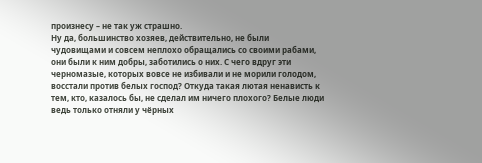произнесу – не так уж страшно.
Ну да, большинство хозяев, действительно, не были чудовищами и совсем неплохо обращались со своими рабами, они были к ним добры, заботились о них. С чего вдруг эти черномазые, которых вовсе не избивали и не морили голодом, восстали против белых господ? Откуда такая лютая ненависть к тем, кто, казалось бы, не сделал им ничего плохого? Белые люди ведь только отняли у чёрных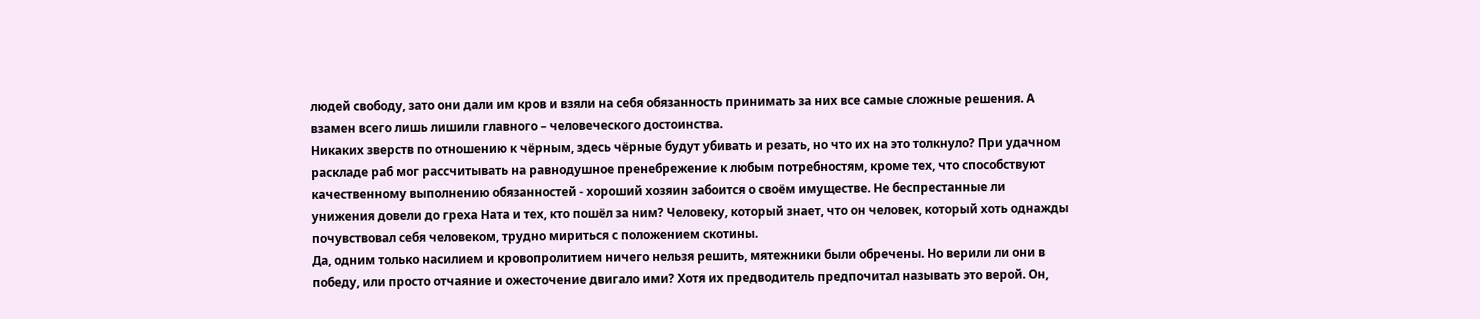людей свободу, зато они дали им кров и взяли на себя обязанность принимать за них все самые сложные решения. А взамен всего лишь лишили главного – человеческого достоинства.
Никаких зверств по отношению к чёрным, здесь чёрные будут убивать и резать, но что их на это толкнуло? При удачном раскладе раб мог рассчитывать на равнодушное пренебрежение к любым потребностям, кроме тех, что способствуют качественному выполнению обязанностей - хороший хозяин забоится о своём имуществе. Не беспрестанные ли унижения довели до греха Ната и тех, кто пошёл за ним? Человеку, который знает, что он человек, который хоть однажды почувствовал себя человеком, трудно мириться с положением скотины.
Да, одним только насилием и кровопролитием ничего нельзя решить, мятежники были обречены. Но верили ли они в победу, или просто отчаяние и ожесточение двигало ими? Хотя их предводитель предпочитал называть это верой. Он,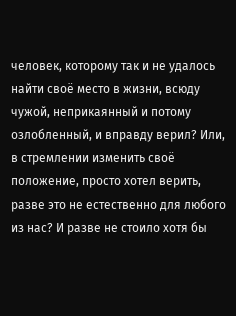человек, которому так и не удалось найти своё место в жизни, всюду чужой, неприкаянный и потому озлобленный, и вправду верил? Или, в стремлении изменить своё положение, просто хотел верить, разве это не естественно для любого из нас? И разве не стоило хотя бы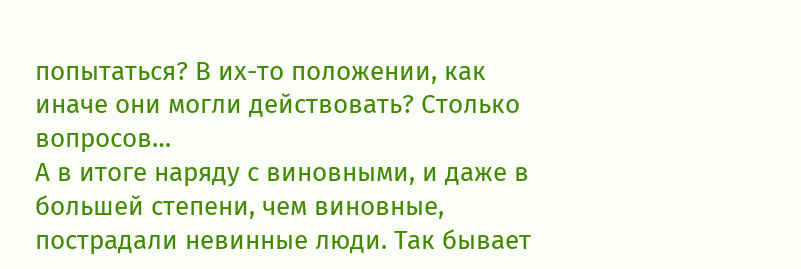попытаться? В их-то положении, как иначе они могли действовать? Столько вопросов…
А в итоге наряду с виновными, и даже в большей степени, чем виновные, пострадали невинные люди. Так бывает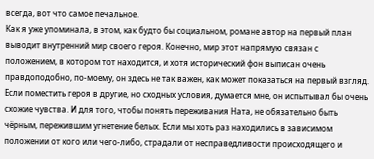всегда, вот что самое печальное.
Как я уже упоминала, в этом, как будто бы социальном, романе автор на первый план выводит внутренний мир своего героя. Конечно, мир этот напрямую связан с положением, в котором тот находится, и хотя исторический фон выписан очень правдоподобно, по-моему, он здесь не так важен, как может показаться на первый взгляд. Если поместить героя в другие, но сходных условия, думается мне, он испытывал бы очень схожие чувства. И для того, чтобы понять переживания Ната, не обязательно быть чёрным, пережившим угнетение белых. Если мы хоть раз находились в зависимом положении от кого или чего-либо, страдали от несправедливости происходящего и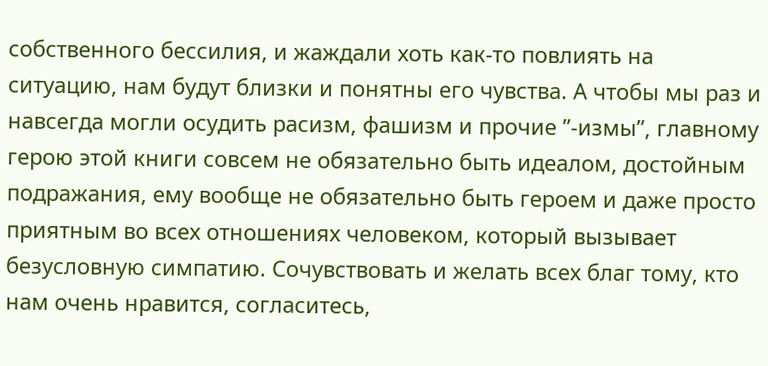собственного бессилия, и жаждали хоть как-то повлиять на ситуацию, нам будут близки и понятны его чувства. А чтобы мы раз и навсегда могли осудить расизм, фашизм и прочие ”-измы”, главному герою этой книги совсем не обязательно быть идеалом, достойным подражания, ему вообще не обязательно быть героем и даже просто приятным во всех отношениях человеком, который вызывает безусловную симпатию. Сочувствовать и желать всех благ тому, кто нам очень нравится, согласитесь,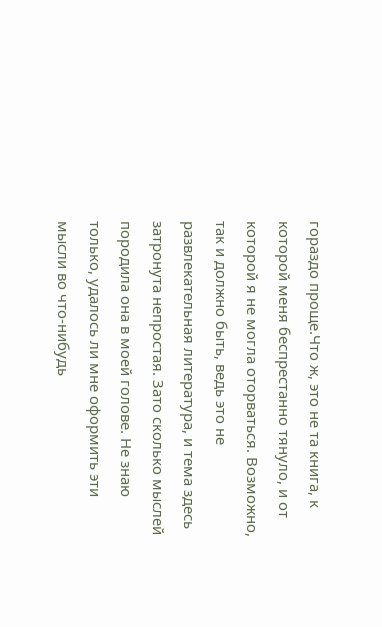гораздо проще.Что ж, это не та книга, к которой меня беспрестанно тянуло, и от которой я не могла оторваться. Возможно, так и должно быть, ведь это не развлекательная литература, и тема здесь затронута непростая. Зато сколько мыслей породила она в моей голове. Не знаю только, удалось ли мне оформить эти мысли во что-нибудь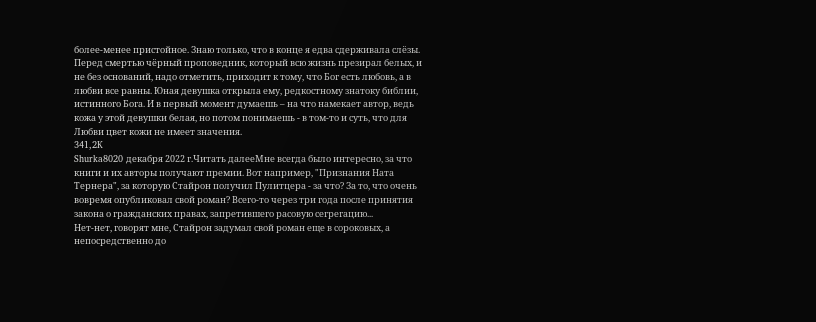более-менее пристойное. Знаю только, что в конце я едва сдерживала слёзы.
Перед смертью чёрный проповедник, который всю жизнь презирал белых, и не без оснований, надо отметить, приходит к тому, что Бог есть любовь, а в любви все равны. Юная девушка открыла ему, редкостному знатоку библии, истинного Бога. И в первый момент думаешь – на что намекает автор, ведь кожа у этой девушки белая, но потом понимаешь - в том-то и суть, что для Любви цвет кожи не имеет значения.
341,2K
Shurka8020 декабря 2022 г.Читать далееМне всегда было интересно, за что книги и их авторы получают премии. Вот например, "Признания Ната Тернера", за которую Стайрон получил Пулитцера - за что? За то, что очень вовремя опубликовал свой роман? Всего-то через три года после принятия закона о гражданских правах, запретившего расовую сегрегацию...
Нет-нет, говорят мне, Стайрон задумал свой роман еще в сороковых, а непосредственно до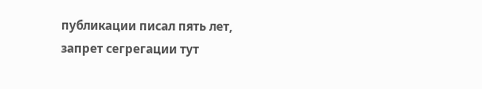публикации писал пять лет, запрет сегрегации тут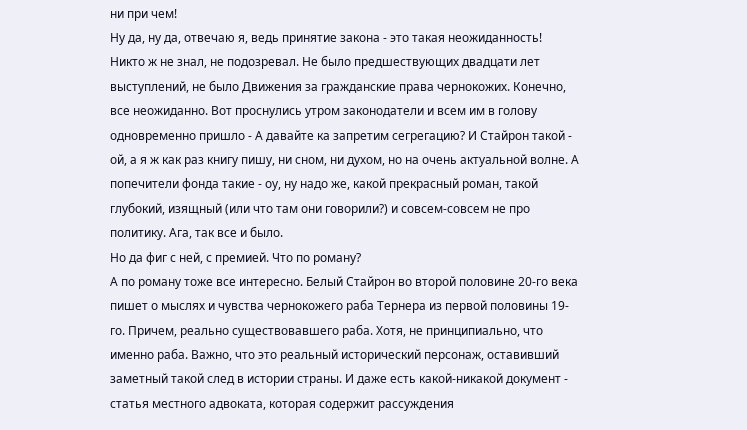ни при чем!
Ну да, ну да, отвечаю я, ведь принятие закона - это такая неожиданность! Никто ж не знал, не подозревал. Не было предшествующих двадцати лет выступлений, не было Движения за гражданские права чернокожих. Конечно, все неожиданно. Вот проснулись утром законодатели и всем им в голову одновременно пришло - А давайте ка запретим сегрегацию? И Стайрон такой - ой, а я ж как раз книгу пишу, ни сном, ни духом, но на очень актуальной волне. А попечители фонда такие - оу, ну надо же, какой прекрасный роман, такой глубокий, изящный (или что там они говорили?) и совсем-совсем не про политику. Ага, так все и было.
Но да фиг с ней, с премией. Что по роману?
А по роману тоже все интересно. Белый Стайрон во второй половине 20-го века пишет о мыслях и чувства чернокожего раба Тернера из первой половины 19-го. Причем, реально существовавшего раба. Хотя, не принципиально, что именно раба. Важно, что это реальный исторический персонаж, оставивший заметный такой след в истории страны. И даже есть какой-никакой документ - статья местного адвоката, которая содержит рассуждения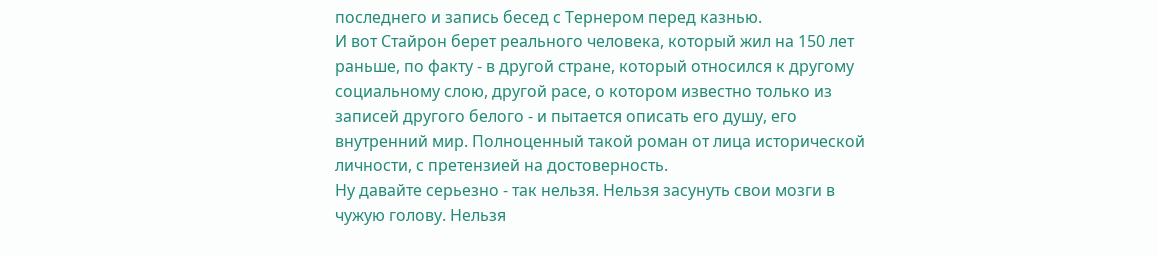последнего и запись бесед с Тернером перед казнью.
И вот Стайрон берет реального человека, который жил на 150 лет раньше, по факту - в другой стране, который относился к другому социальному слою, другой расе, о котором известно только из записей другого белого - и пытается описать его душу, его внутренний мир. Полноценный такой роман от лица исторической личности, с претензией на достоверность.
Ну давайте серьезно - так нельзя. Нельзя засунуть свои мозги в чужую голову. Нельзя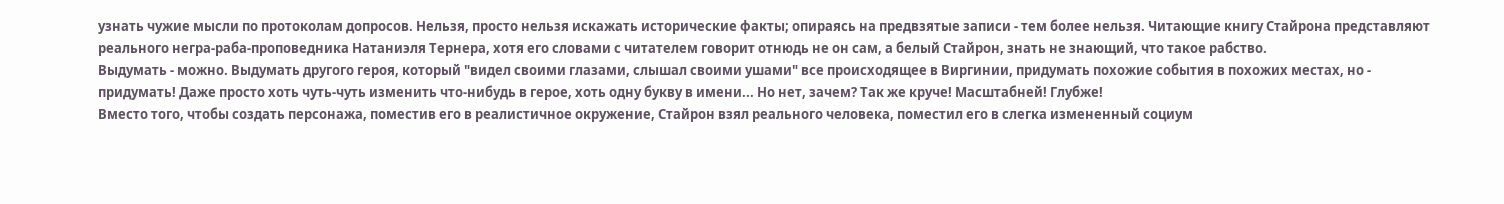узнать чужие мысли по протоколам допросов. Нельзя, просто нельзя искажать исторические факты; опираясь на предвзятые записи - тем более нельзя. Читающие книгу Стайрона представляют реального негра-раба-проповедника Натаниэля Тернера, хотя его словами с читателем говорит отнюдь не он сам, а белый Стайрон, знать не знающий, что такое рабство.
Выдумать - можно. Выдумать другого героя, который "видел своими глазами, слышал своими ушами" все происходящее в Виргинии, придумать похожие события в похожих местах, но - придумать! Даже просто хоть чуть-чуть изменить что-нибудь в герое, хоть одну букву в имени... Но нет, зачем? Так же круче! Масштабней! Глубже!
Вместо того, чтобы создать персонажа, поместив его в реалистичное окружение, Стайрон взял реального человека, поместил его в слегка измененный социум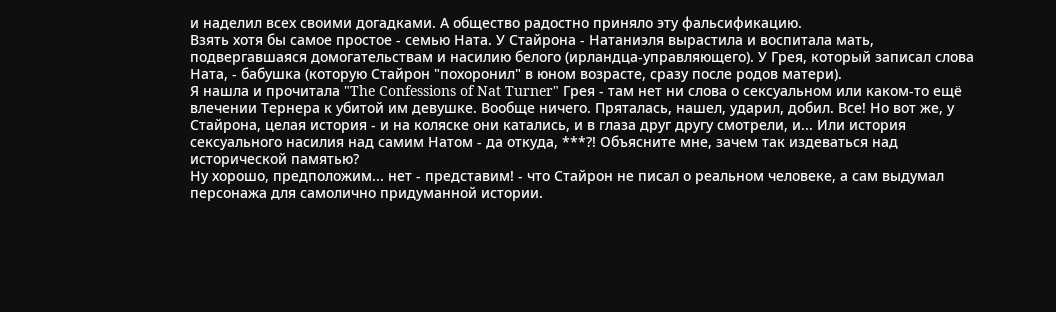и наделил всех своими догадками. А общество радостно приняло эту фальсификацию.
Взять хотя бы самое простое - семью Ната. У Стайрона - Натаниэля вырастила и воспитала мать, подвергавшаяся домогательствам и насилию белого (ирландца-управляющего). У Грея, который записал слова Ната, - бабушка (которую Стайрон "похоронил" в юном возрасте, сразу после родов матери).
Я нашла и прочитала "The Confessions of Nat Turner" Грея - там нет ни слова о сексуальном или каком-то ещё влечении Тернера к убитой им девушке. Вообще ничего. Пряталась, нашел, ударил, добил. Все! Но вот же, у Стайрона, целая история - и на коляске они катались, и в глаза друг другу смотрели, и... Или история сексуального насилия над самим Натом - да откуда, ***?! Объясните мне, зачем так издеваться над исторической памятью?
Ну хорошо, предположим... нет - представим! - что Стайрон не писал о реальном человеке, а сам выдумал персонажа для самолично придуманной истории.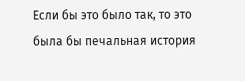Если бы это было так, то это была бы печальная история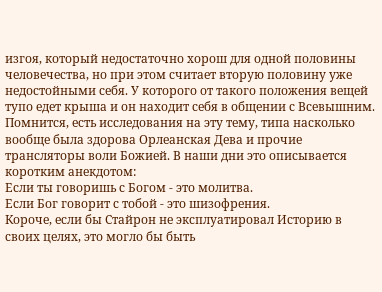изгоя, который недостаточно хорош для одной половины человечества, но при этом считает вторую половину уже недостойными себя. У которого от такого положения вещей тупо едет крыша и он находит себя в общении с Всевышним. Помнится, есть исследования на эту тему, типа насколько вообще была здорова Орлеанская Дева и прочие трансляторы воли Божией. В наши дни это описывается коротким анекдотом:
Если ты говоришь с Богом - это молитва.
Если Бог говорит с тобой - это шизофрения.
Короче, если бы Стайрон не эксплуатировал Историю в своих целях, это могло бы быть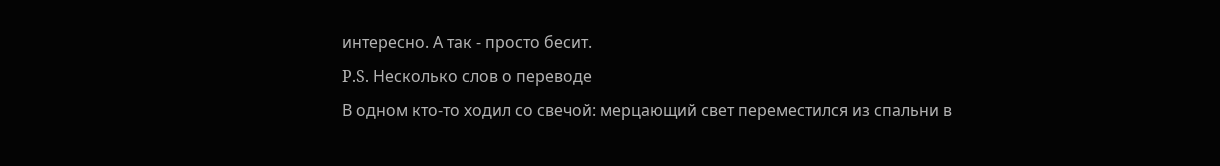интересно. А так - просто бесит.
P.S. Несколько слов о переводе
В одном кто-то ходил со свечой: мерцающий свет переместился из спальни в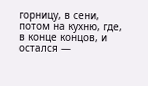горницу, в сени, потом на кухню, где, в конце концов, и остался —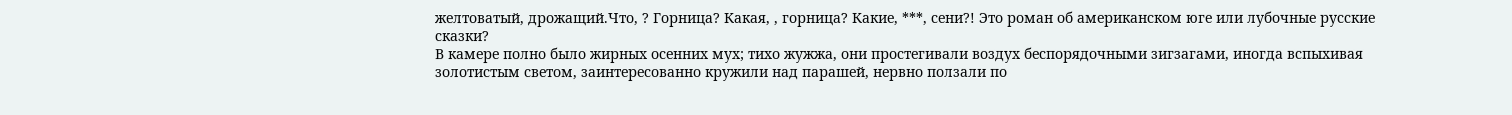желтоватый, дрожащий.Что, ? Горница? Какая, , горница? Какие, ***, сени?! Это роман об американском юге или лубочные русские сказки?
В камере полно было жирных осенних мух; тихо жужжа, они простегивали воздух беспорядочными зигзагами, иногда вспыхивая золотистым светом, заинтересованно кружили над парашей, нервно ползали по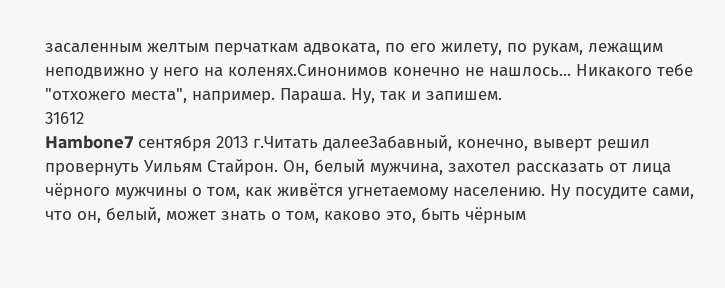засаленным желтым перчаткам адвоката, по его жилету, по рукам, лежащим неподвижно у него на коленях.Синонимов конечно не нашлось... Никакого тебе "отхожего места", например. Параша. Ну, так и запишем.
31612
Hambone7 сентября 2013 г.Читать далееЗабавный, конечно, выверт решил провернуть Уильям Стайрон. Он, белый мужчина, захотел рассказать от лица чёрного мужчины о том, как живётся угнетаемому населению. Ну посудите сами, что он, белый, может знать о том, каково это, быть чёрным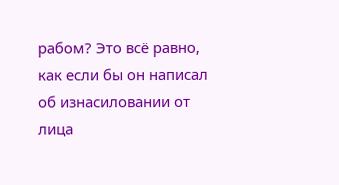рабом? Это всё равно, как если бы он написал об изнасиловании от лица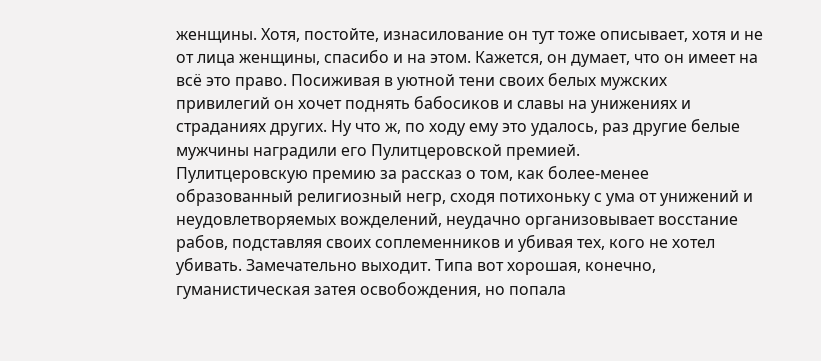женщины. Хотя, постойте, изнасилование он тут тоже описывает, хотя и не от лица женщины, спасибо и на этом. Кажется, он думает, что он имеет на всё это право. Посиживая в уютной тени своих белых мужских привилегий он хочет поднять бабосиков и славы на унижениях и страданиях других. Ну что ж, по ходу ему это удалось, раз другие белые мужчины наградили его Пулитцеровской премией.
Пулитцеровскую премию за рассказ о том, как более-менее образованный религиозный негр, сходя потихоньку с ума от унижений и неудовлетворяемых вожделений, неудачно организовывает восстание рабов, подставляя своих соплеменников и убивая тех, кого не хотел убивать. Замечательно выходит. Типа вот хорошая, конечно, гуманистическая затея освобождения, но попала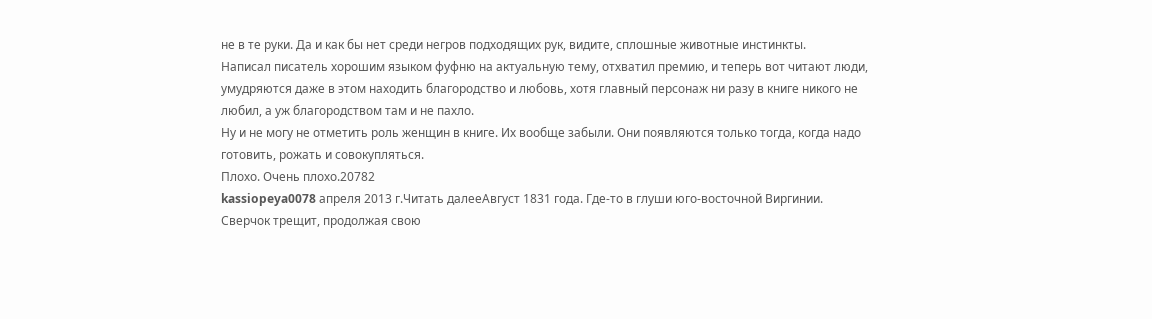не в те руки. Да и как бы нет среди негров подходящих рук, видите, сплошные животные инстинкты.
Написал писатель хорошим языком фуфню на актуальную тему, отхватил премию, и теперь вот читают люди, умудряются даже в этом находить благородство и любовь, хотя главный персонаж ни разу в книге никого не любил, а уж благородством там и не пахло.
Ну и не могу не отметить роль женщин в книге. Их вообще забыли. Они появляются только тогда, когда надо готовить, рожать и совокупляться.
Плохо. Очень плохо.20782
kassiopeya0078 апреля 2013 г.Читать далееАвгуст 1831 года. Где-то в глуши юго-восточной Виргинии.
Сверчок трещит, продолжая свою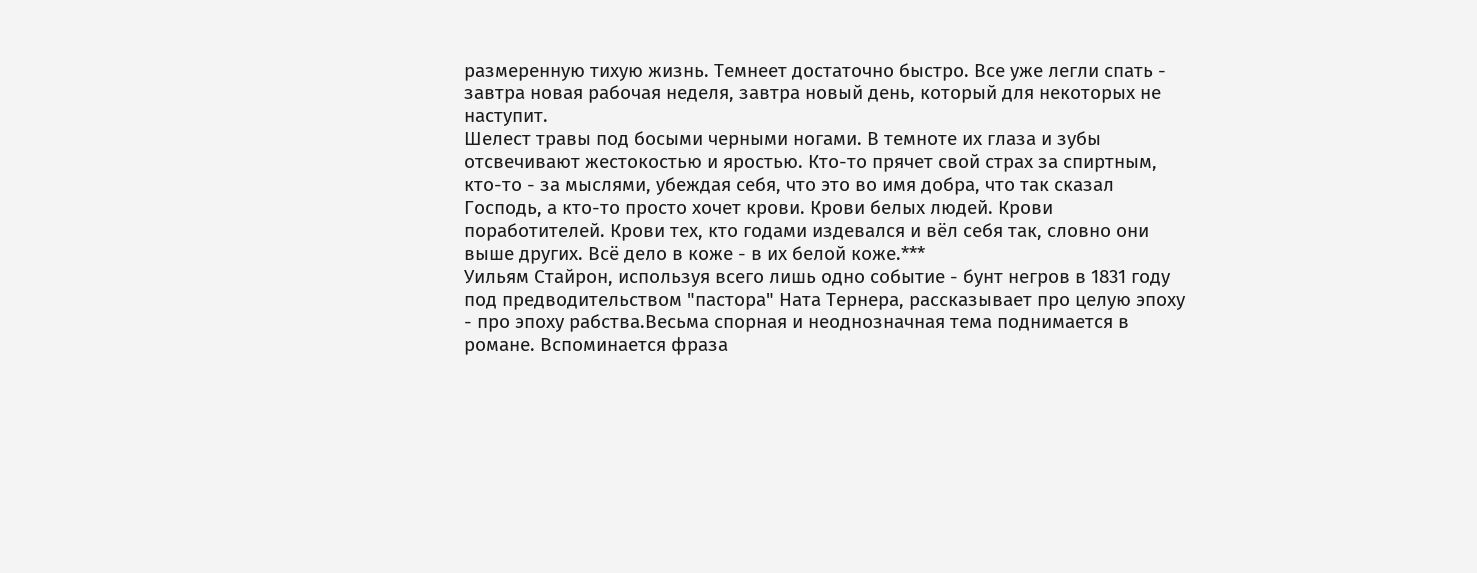размеренную тихую жизнь. Темнеет достаточно быстро. Все уже легли спать - завтра новая рабочая неделя, завтра новый день, который для некоторых не наступит.
Шелест травы под босыми черными ногами. В темноте их глаза и зубы отсвечивают жестокостью и яростью. Кто-то прячет свой страх за спиртным, кто-то - за мыслями, убеждая себя, что это во имя добра, что так сказал Господь, а кто-то просто хочет крови. Крови белых людей. Крови поработителей. Крови тех, кто годами издевался и вёл себя так, словно они выше других. Всё дело в коже - в их белой коже.***
Уильям Стайрон, используя всего лишь одно событие - бунт негров в 1831 году под предводительством "пастора" Ната Тернера, рассказывает про целую эпоху - про эпоху рабства.Весьма спорная и неоднозначная тема поднимается в романе. Вспоминается фраза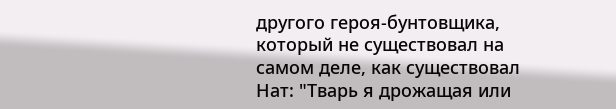другого героя-бунтовщика, который не существовал на самом деле, как существовал Нат: "Тварь я дрожащая или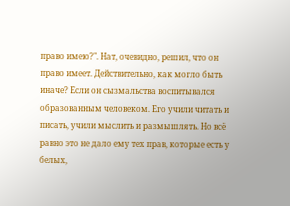право имею?". Нат, очевидно, решил, что он право имеет. Действительно, как могло быть иначе? Если он сызмальства воспитывался образованным человеком. Его учили читать и писать, учили мыслить и размышлять. Но всё равно это не дало ему тех прав, которые есть у белых,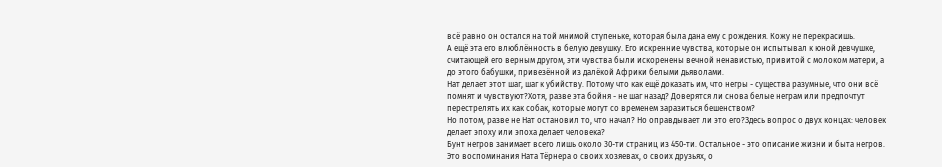всё равно он остался на той мнимой ступеньке, которая была дана ему с рождения. Кожу не перекрасишь.
А ещё эта его влюблённость в белую девушку. Его искренние чувства, которые он испытывал к юной девчушке, считающей его верным другом, эти чувства были искоренены вечной ненавистью, привитой с молоком матери, а до этого бабушки, привезённой из далёкой Африки белыми дьяволами.
Нат делает этот шаг, шаг к убийству. Потому что как ещё доказать им, что негры - существа разумные, что они всё помнят и чувствуют?Хотя, разве эта бойня - не шаг назад? Доверятся ли снова белые неграм или предпочтут перестрелять их как собак, которые могут со временем заразиться бешенством?
Но потом, разве не Нат остановил то, что начал? Но оправдывает ли это его?Здесь вопрос о двух концах: человек делает эпоху или эпоха делает человека?
Бунт негров занимает всего лишь около 30-ти страниц из 450-ти. Остальное - это описание жизни и быта негров. Это воспоминания Ната Тёрнера о своих хозяевах, о своих друзьях, о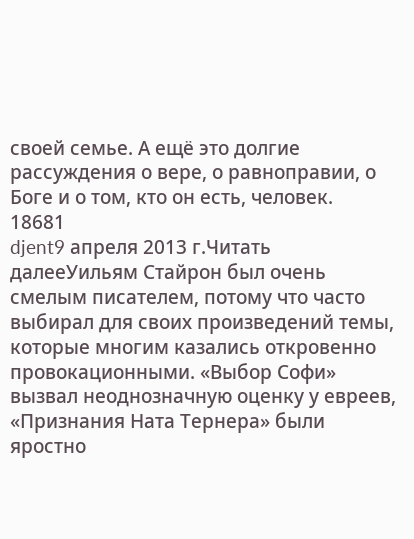своей семье. А ещё это долгие рассуждения о вере, о равноправии, о Боге и о том, кто он есть, человек.
18681
djent9 апреля 2013 г.Читать далееУильям Стайрон был очень смелым писателем, потому что часто выбирал для своих произведений темы, которые многим казались откровенно провокационными. «Выбор Софи» вызвал неоднозначную оценку у евреев, «Признания Ната Тернера» были яростно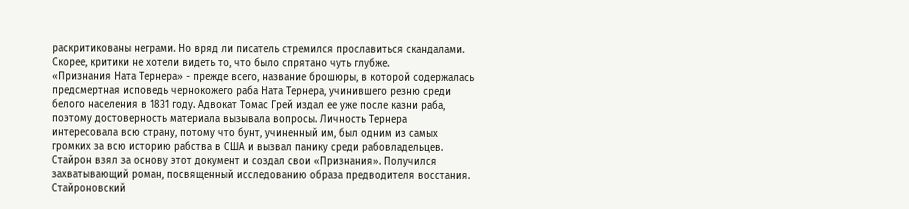раскритикованы неграми. Но вряд ли писатель стремился прославиться скандалами. Скорее, критики не хотели видеть то, что было спрятано чуть глубже.
«Признания Ната Тернера» - прежде всего, название брошюры, в которой содержалась предсмертная исповедь чернокожего раба Ната Тернера, учинившего резню среди белого населения в 1831 году. Адвокат Томас Грей издал ее уже после казни раба, поэтому достоверность материала вызывала вопросы. Личность Тернера интересовала всю страну, потому что бунт, учиненный им, был одним из самых громких за всю историю рабства в США и вызвал панику среди рабовладельцев. Стайрон взял за основу этот документ и создал свои «Признания». Получился захватывающий роман, посвященный исследованию образа предводителя восстания.
Стайроновский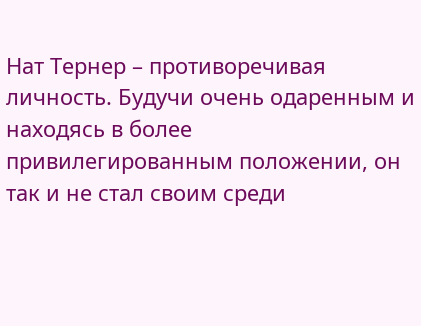Нат Тернер – противоречивая личность. Будучи очень одаренным и находясь в более привилегированным положении, он так и не стал своим среди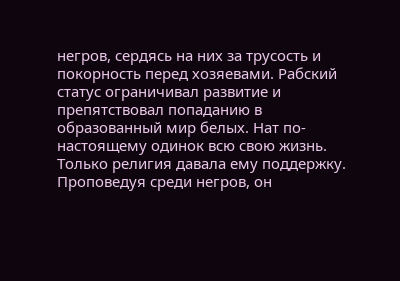негров, сердясь на них за трусость и покорность перед хозяевами. Рабский статус ограничивал развитие и препятствовал попаданию в образованный мир белых. Нат по-настоящему одинок всю свою жизнь. Только религия давала ему поддержку. Проповедуя среди негров, он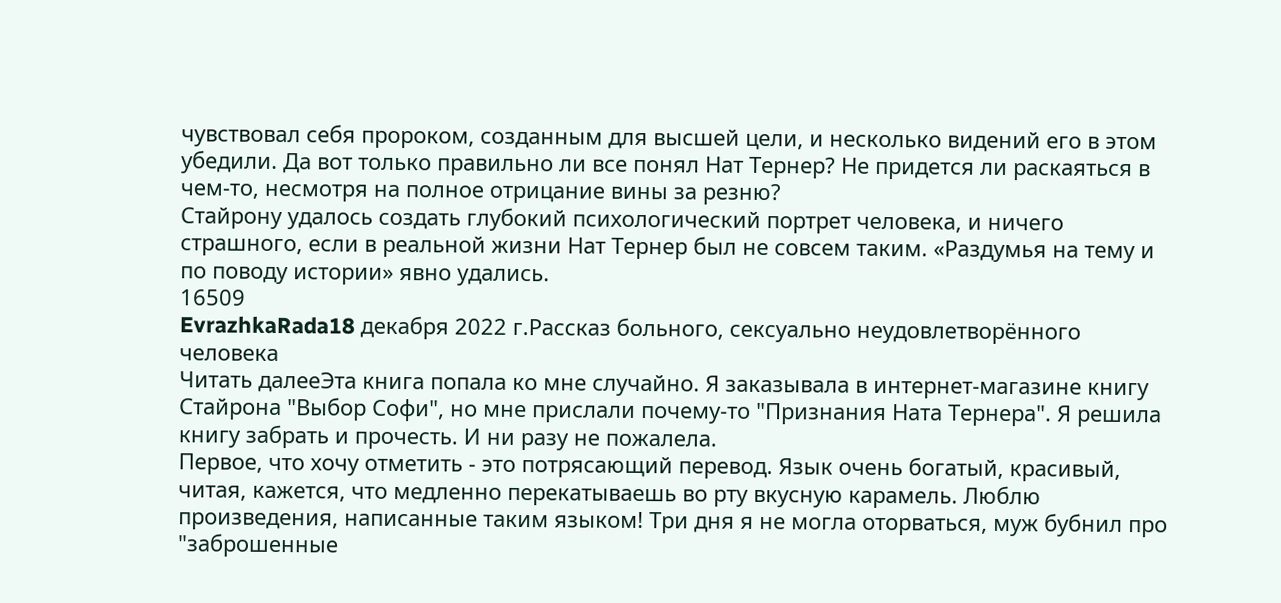чувствовал себя пророком, созданным для высшей цели, и несколько видений его в этом убедили. Да вот только правильно ли все понял Нат Тернер? Не придется ли раскаяться в чем-то, несмотря на полное отрицание вины за резню?
Стайрону удалось создать глубокий психологический портрет человека, и ничего страшного, если в реальной жизни Нат Тернер был не совсем таким. «Раздумья на тему и по поводу истории» явно удались.
16509
EvrazhkaRada18 декабря 2022 г.Рассказ больного, сексуально неудовлетворённого человека
Читать далееЭта книга попала ко мне случайно. Я заказывала в интернет-магазине книгу Стайрона "Выбор Софи", но мне прислали почему-то "Признания Ната Тернера". Я решила книгу забрать и прочесть. И ни разу не пожалела.
Первое, что хочу отметить - это потрясающий перевод. Язык очень богатый, красивый, читая, кажется, что медленно перекатываешь во рту вкусную карамель. Люблю произведения, написанные таким языком! Три дня я не могла оторваться, муж бубнил про "заброшенные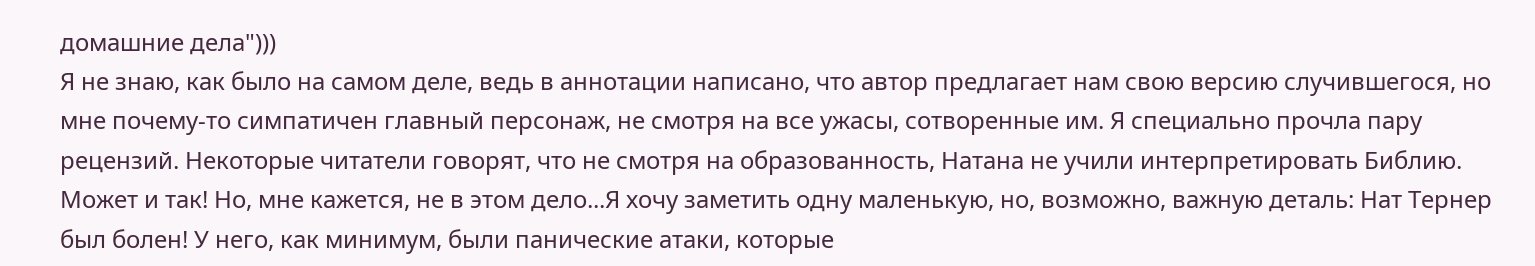домашние дела")))
Я не знаю, как было на самом деле, ведь в аннотации написано, что автор предлагает нам свою версию случившегося, но мне почему-то симпатичен главный персонаж, не смотря на все ужасы, сотворенные им. Я специально прочла пару рецензий. Некоторые читатели говорят, что не смотря на образованность, Натана не учили интерпретировать Библию. Может и так! Но, мне кажется, не в этом дело...Я хочу заметить одну маленькую, но, возможно, важную деталь: Нат Тернер был болен! У него, как минимум, были панические атаки, которые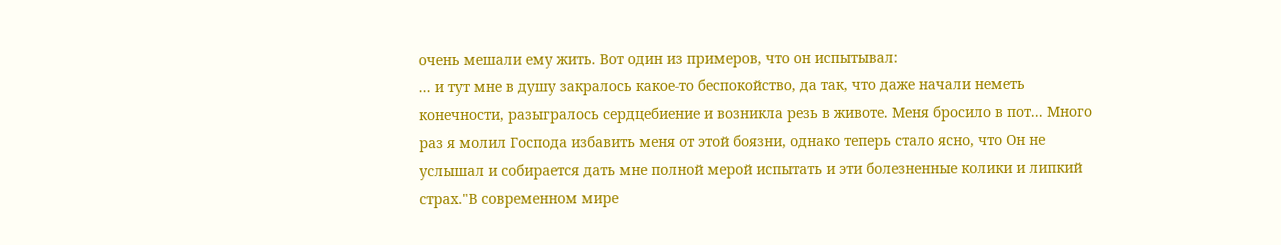очень мешали ему жить. Вот один из примеров, что он испытывал:
... и тут мне в душу закралось какое-то беспокойство, да так, что даже начали неметь конечности, разыгралось сердцебиение и возникла резь в животе. Меня бросило в пот... Много раз я молил Господа избавить меня от этой боязни, однако теперь стало ясно, что Он не услышал и собирается дать мне полной мерой испытать и эти болезненные колики и липкий страх."В современном мире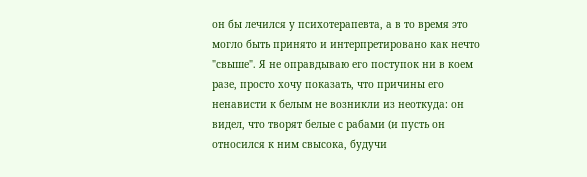он бы лечился у психотерапевта, а в то время это могло быть принято и интерпретировано как нечто "свыше". Я не оправдываю его поступок ни в коем разе, просто хочу показать, что причины его ненависти к белым не возникли из неоткуда: он видел, что творят белые с рабами (и пусть он относился к ним свысока, будучи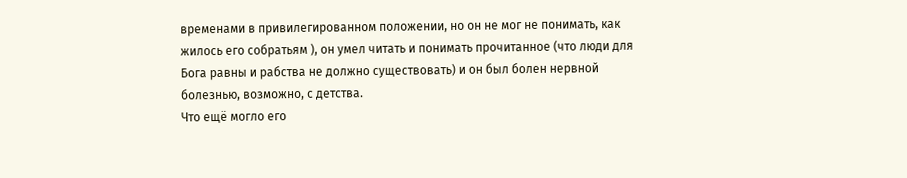временами в привилегированном положении, но он не мог не понимать, как жилось его собратьям ), он умел читать и понимать прочитанное (что люди для Бога равны и рабства не должно существовать) и он был болен нервной болезнью, возможно, с детства.
Что ещё могло его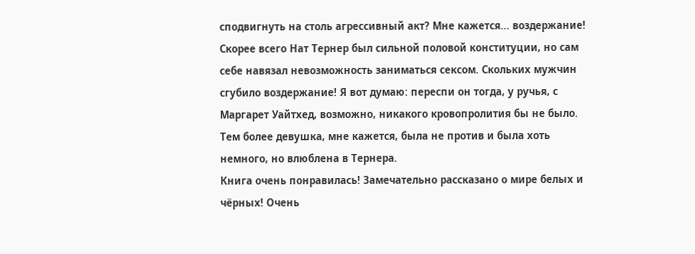сподвигнуть на столь агрессивный акт? Мне кажется... воздержание! Скорее всего Нат Тернер был сильной половой конституции, но сам себе навязал невозможность заниматься сексом. Скольких мужчин сгубило воздержание! Я вот думаю: переспи он тогда, у ручья, с Маргарет Уайтхед, возможно, никакого кровопролития бы не было. Тем более девушка, мне кажется, была не против и была хоть немного, но влюблена в Тернера.
Книга очень понравилась! Замечательно рассказано о мире белых и чёрных! Очень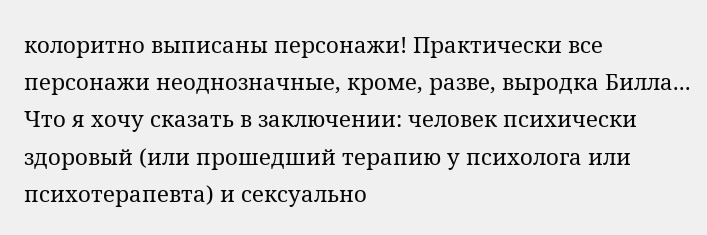колоритно выписаны персонажи! Практически все персонажи неоднозначные, кроме, разве, выродка Билла...
Что я хочу сказать в заключении: человек психически здоровый (или прошедший терапию у психолога или психотерапевта) и сексуально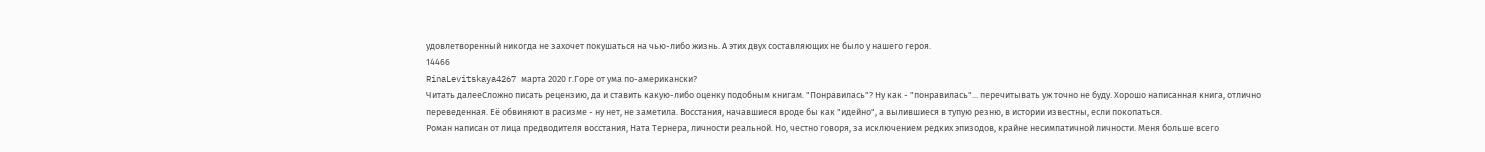удовлетворенный никогда не захочет покушаться на чью-либо жизнь. А этих двух составляющих не было у нашего героя.
14466
RinaLevitskaya4267 марта 2020 г.Горе от ума по-американски?
Читать далееСложно писать рецензию, да и ставить какую-либо оценку подобным книгам. "Понравилась"? Ну как - "понравилась"... перечитывать уж точно не буду. Хорошо написанная книга, отлично переведенная. Её обвиняют в расизме - ну нет, не заметила. Восстания, начавшиеся вроде бы как "идейно", а вылившиеся в тупую резню, в истории известны, если покопаться.
Роман написан от лица предводителя восстания, Ната Тернера, личности реальной. Но, честно говоря, за исключением редких эпизодов, крайне несимпатичной личности. Меня больше всего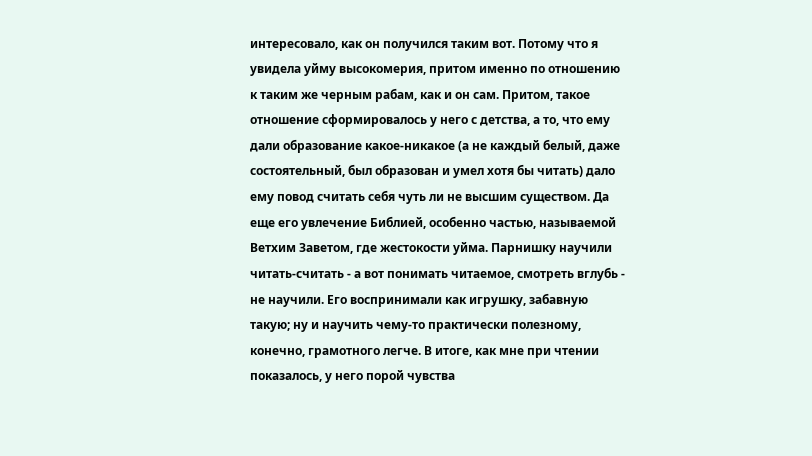интересовало, как он получился таким вот. Потому что я увидела уйму высокомерия, притом именно по отношению к таким же черным рабам, как и он сам. Притом, такое отношение сформировалось у него с детства, а то, что ему дали образование какое-никакое (а не каждый белый, даже состоятельный, был образован и умел хотя бы читать) дало ему повод считать себя чуть ли не высшим существом. Да еще его увлечение Библией, особенно частью, называемой Ветхим Заветом, где жестокости уйма. Парнишку научили читать-считать - а вот понимать читаемое, смотреть вглубь - не научили. Его воспринимали как игрушку, забавную такую; ну и научить чему-то практически полезному, конечно, грамотного легче. В итоге, как мне при чтении показалось, у него порой чувства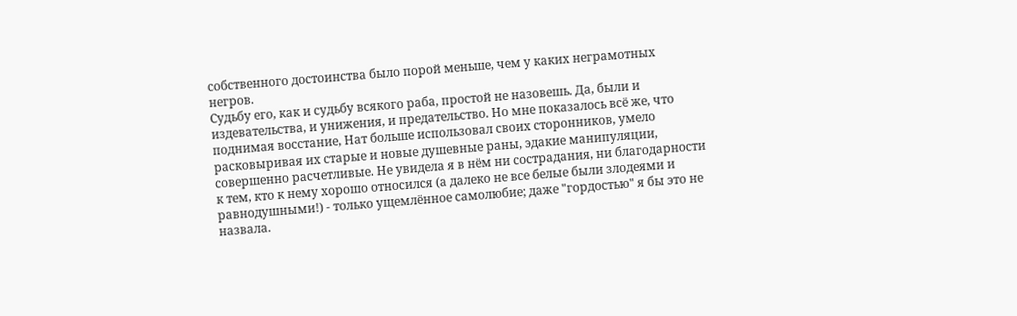собственного достоинства было порой меньше, чем у каких неграмотных негров.
Судьбу его, как и судьбу всякого раба, простой не назовешь. Да, были и издевательства, и унижения, и предательство. Но мне показалось всё же, что поднимая восстание, Нат больше использовал своих сторонников, умело расковыривая их старые и новые душевные раны, эдакие манипуляции, совершенно расчетливые. Не увидела я в нём ни сострадания, ни благодарности к тем, кто к нему хорошо относился (а далеко не все белые были злодеями и равнодушными!) - только ущемлённое самолюбие; даже "гордостью" я бы это не назвала.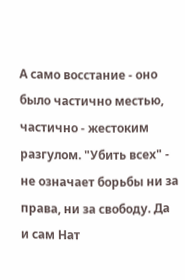А само восстание - оно было частично местью, частично - жестоким разгулом. "Убить всех" - не означает борьбы ни за права, ни за свободу. Да и сам Нат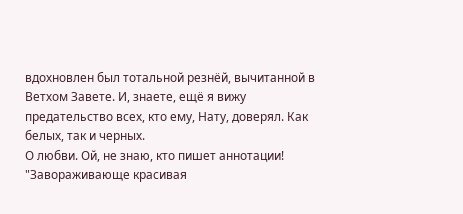вдохновлен был тотальной резнёй, вычитанной в Ветхом Завете. И, знаете, ещё я вижу предательство всех, кто ему, Нату, доверял. Как белых, так и черных.
О любви. Ой, не знаю, кто пишет аннотации! "Завораживающе красивая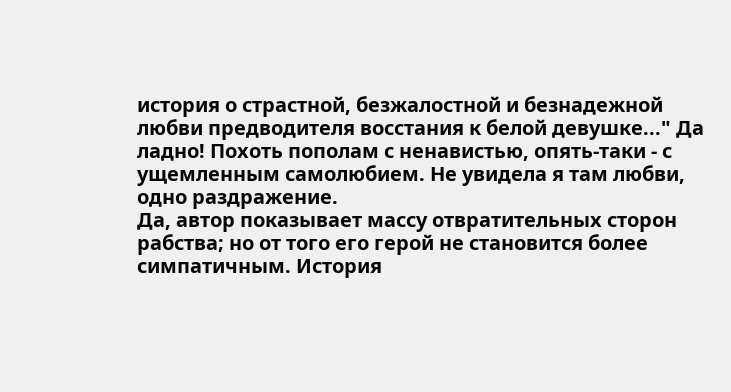история о страстной, безжалостной и безнадежной любви предводителя восстания к белой девушке..." Да ладно! Похоть пополам с ненавистью, опять-таки - с ущемленным самолюбием. Не увидела я там любви, одно раздражение.
Да, автор показывает массу отвратительных сторон рабства; но от того его герой не становится более симпатичным. История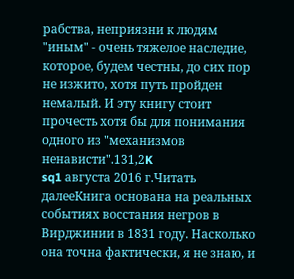рабства, неприязни к людям "иным" - очень тяжелое наследие, которое, будем честны, до сих пор не изжито, хотя путь пройден немалый. И эту книгу стоит прочесть хотя бы для понимания одного из "механизмов ненависти".131,2K
sq1 августа 2016 г.Читать далееКнига основана на реальных событиях восстания негров в Вирджинии в 1831 году. Насколько она точна фактически, я не знаю, и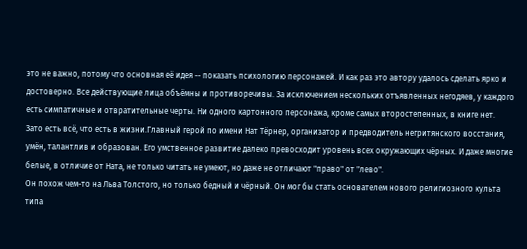это не важно, потому что основная её идея -- показать психологию персонажей. И как раз это автору удалось сделать ярко и достоверно. Все действующие лица объёмны и противоречивы. За исключением нескольких отъявленных негодяев, у каждого есть симпатичные и отвратительные черты. Ни одного картонного персонажа, кроме самых второстепенных, в книге нет.
Зато есть всё, что есть в жизни.Главный герой по имени Нат Тёрнер, организатор и предводитель негритянского восстания, умён, талантлив и образован. Его умственное развитие далеко превосходит уровень всех окружающих чёрных. И даже многие белые, в отличие от Ната, не только читать не умеют, но даже не отличают "право" от "лево".
Он похож чем-то на Льва Толстого, но только бедный и чёрный. Он мог бы стать основателем нового религиозного культа типа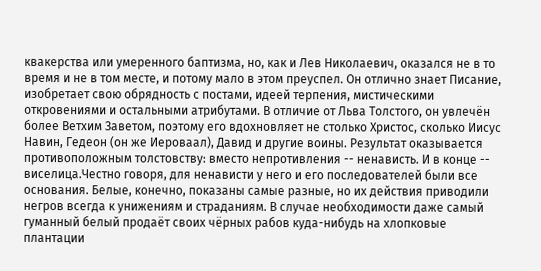квакерства или умеренного баптизма, но, как и Лев Николаевич, оказался не в то время и не в том месте, и потому мало в этом преуспел. Он отлично знает Писание, изобретает свою обрядность с постами, идеей терпения, мистическими откровениями и остальными атрибутами. В отличие от Льва Толстого, он увлечён более Ветхим Заветом, поэтому его вдохновляет не столько Христос, сколько Иисус Навин, Гедеон (он же Иероваал), Давид и другие воины. Результат оказывается противоположным толстовству: вместо непротивления -- ненависть. И в конце -- виселица.Честно говоря, для ненависти у него и его последователей были все основания. Белые, конечно, показаны самые разные, но их действия приводили негров всегда к унижениям и страданиям. В случае необходимости даже самый гуманный белый продаёт своих чёрных рабов куда-нибудь на хлопковые плантации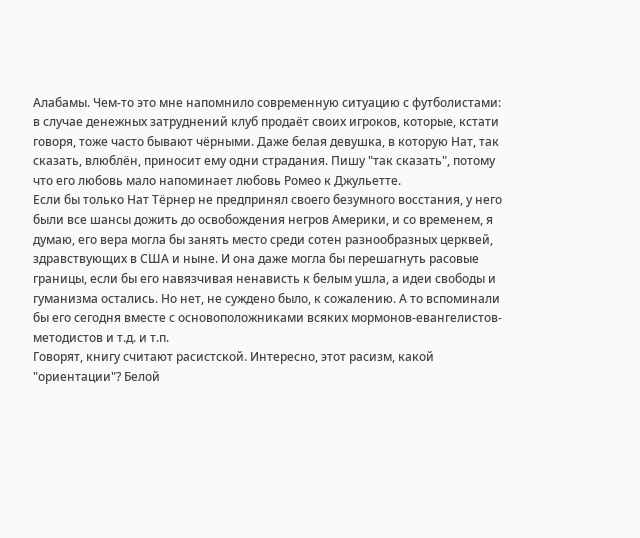Алабамы. Чем-то это мне напомнило современную ситуацию с футболистами: в случае денежных затруднений клуб продаёт своих игроков, которые, кстати говоря, тоже часто бывают чёрными. Даже белая девушка, в которую Нат, так сказать, влюблён, приносит ему одни страдания. Пишу "так сказать", потому что его любовь мало напоминает любовь Ромео к Джульетте.
Если бы только Нат Тёрнер не предпринял своего безумного восстания, у него были все шансы дожить до освобождения негров Америки, и со временем, я думаю, его вера могла бы занять место среди сотен разнообразных церквей, здравствующих в США и ныне. И она даже могла бы перешагнуть расовые границы, если бы его навязчивая ненависть к белым ушла, а идеи свободы и гуманизма остались. Но нет, не суждено было, к сожалению. А то вспоминали бы его сегодня вместе с основоположниками всяких мормонов-евангелистов-методистов и т.д. и т.п.
Говорят, книгу считают расистской. Интересно, этот расизм, какой "ориентации"? Белой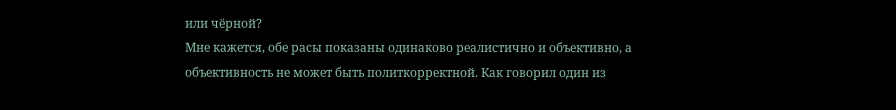или чёрной?
Мне кажется, обе расы показаны одинаково реалистично и объективно, а объективность не может быть политкорректной. Как говорил один из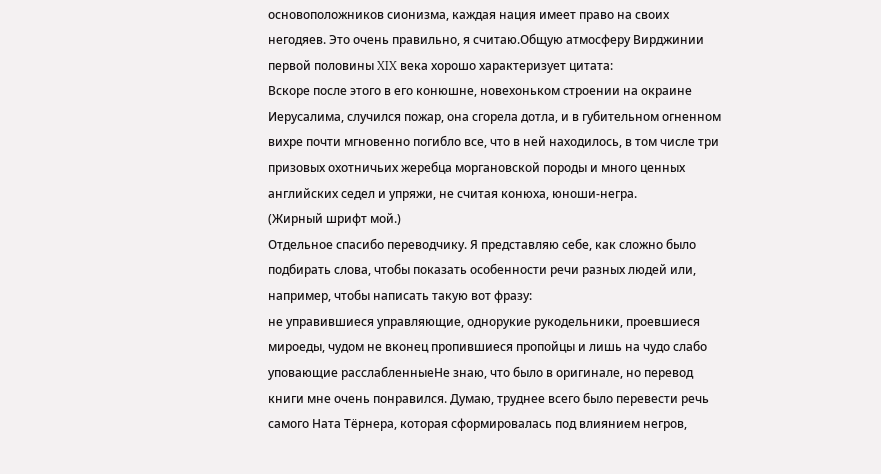основоположников сионизма, каждая нация имеет право на своих негодяев. Это очень правильно, я считаю.Общую атмосферу Вирджинии первой половины XIX века хорошо характеризует цитата:
Вскоре после этого в его конюшне, новехоньком строении на окраине Иерусалима, случился пожар, она сгорела дотла, и в губительном огненном вихре почти мгновенно погибло все, что в ней находилось, в том числе три призовых охотничьих жеребца моргановской породы и много ценных английских седел и упряжи, не считая конюха, юноши-негра.
(Жирный шрифт мой.)
Отдельное спасибо переводчику. Я представляю себе, как сложно было подбирать слова, чтобы показать особенности речи разных людей или, например, чтобы написать такую вот фразу:
не управившиеся управляющие, однорукие рукодельники, проевшиеся мироеды, чудом не вконец пропившиеся пропойцы и лишь на чудо слабо уповающие расслабленныеНе знаю, что было в оригинале, но перевод книги мне очень понравился. Думаю, труднее всего было перевести речь самого Ната Тёрнера, которая сформировалась под влиянием негров,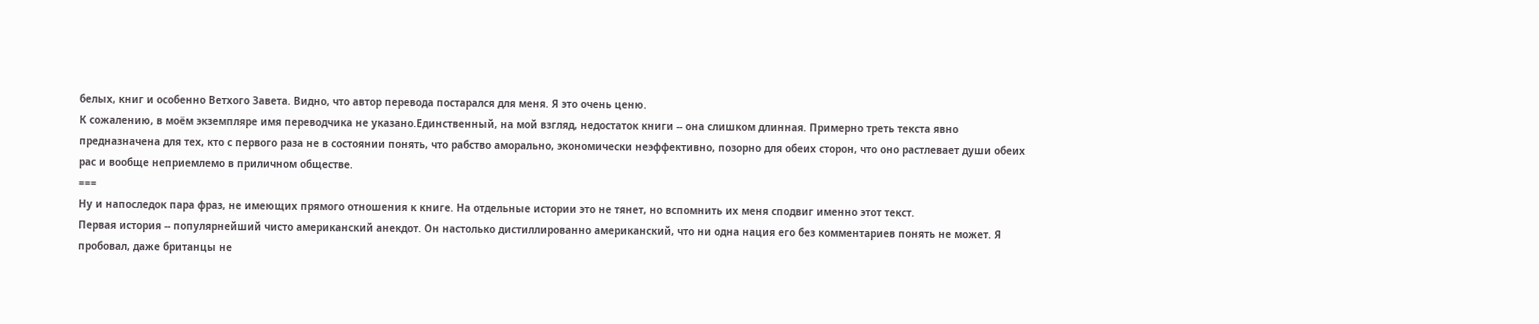белых, книг и особенно Ветхого Завета. Видно, что автор перевода постарался для меня. Я это очень ценю.
К сожалению, в моём экземпляре имя переводчика не указано.Единственный, на мой взгляд, недостаток книги -- она слишком длинная. Примерно треть текста явно предназначена для тех, кто с первого раза не в состоянии понять, что рабство аморально, экономически неэффективно, позорно для обеих сторон, что оно растлевает души обеих рас и вообще неприемлемо в приличном обществе.
===
Ну и напоследок пара фраз, не имеющих прямого отношения к книге. На отдельные истории это не тянет, но вспомнить их меня сподвиг именно этот текст.
Первая история -- популярнейший чисто американский анекдот. Он настолько дистиллированно американский, что ни одна нация его без комментариев понять не может. Я пробовал, даже британцы не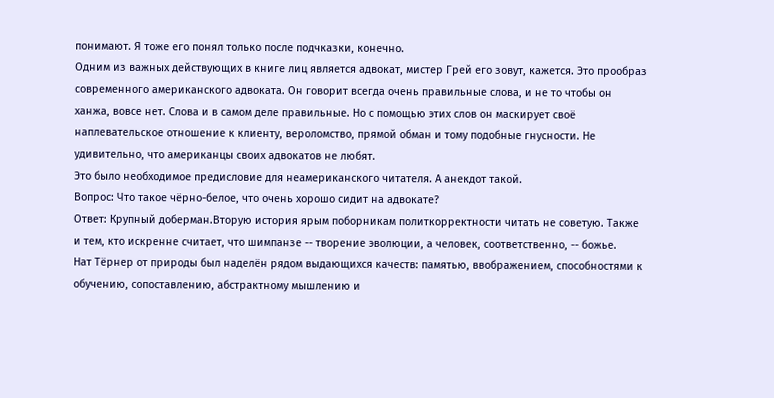понимают. Я тоже его понял только после подчказки, конечно.
Одним из важных действующих в книге лиц является адвокат, мистер Грей его зовут, кажется. Это прообраз современного американского адвоката. Он говорит всегда очень правильные слова, и не то чтобы он ханжа, вовсе нет. Слова и в самом деле правильные. Но с помощью этих слов он маскирует своё наплевательское отношение к клиенту, вероломство, прямой обман и тому подобные гнусности. Не удивительно, что американцы своих адвокатов не любят.
Это было необходимое предисловие для неамериканского читателя. А анекдот такой.
Вопрос: Что такое чёрно-белое, что очень хорошо сидит на адвокате?
Ответ: Крупный доберман.Вторую история ярым поборникам политкорректности читать не советую. Также и тем, кто искренне считает, что шимпанзе -- творение эволюции, а человек, соответственно, -- божье.
Нат Тёрнер от природы был наделён рядом выдающихся качеств: памятью, ввображением, способностями к обучению, сопоставлению, абстрактному мышлению и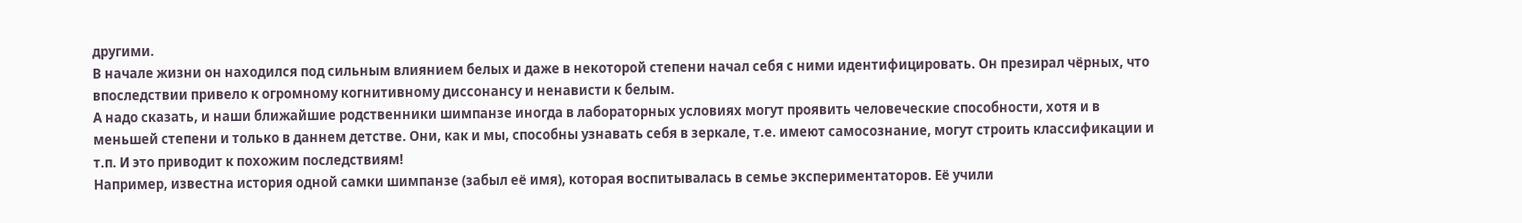другими.
В начале жизни он находился под сильным влиянием белых и даже в некоторой степени начал себя с ними идентифицировать. Он презирал чёрных, что впоследствии привело к огромному когнитивному диссонансу и ненависти к белым.
А надо сказать, и наши ближайшие родственники шимпанзе иногда в лабораторных условиях могут проявить человеческие способности, хотя и в меньшей степени и только в даннем детстве. Они, как и мы, способны узнавать себя в зеркале, т.е. имеют самосознание, могут строить классификации и т.п. И это приводит к похожим последствиям!
Например, известна история одной самки шимпанзе (забыл её имя), которая воспитывалась в семье экспериментаторов. Её учили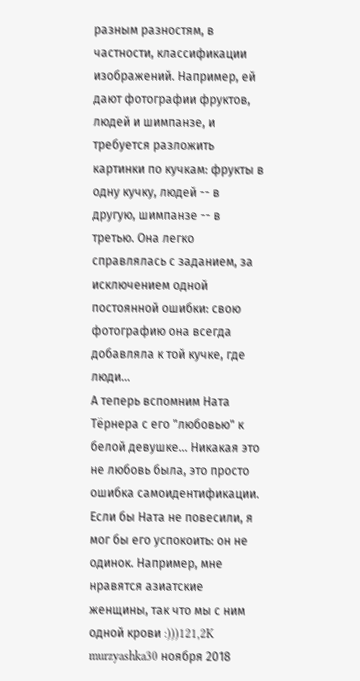разным разностям, в частности, классификации изображений. Например, ей дают фотографии фруктов, людей и шимпанзе, и требуется разложить картинки по кучкам: фрукты в одну кучку, людей -- в другую, шимпанзе -- в третью. Она легко справлялась с заданием, за исключением одной постоянной ошибки: свою фотографию она всегда добавляла к той кучке, где люди...
А теперь вспомним Ната Тёрнера с его "любовью" к белой девушке... Никакая это не любовь была, это просто ошибка самоидентификации.
Если бы Ната не повесили, я мог бы его успокоить: он не одинок. Например, мне нравятся азиатские женщины, так что мы с ним одной крови :)))121,2K
murzyashka30 ноября 2018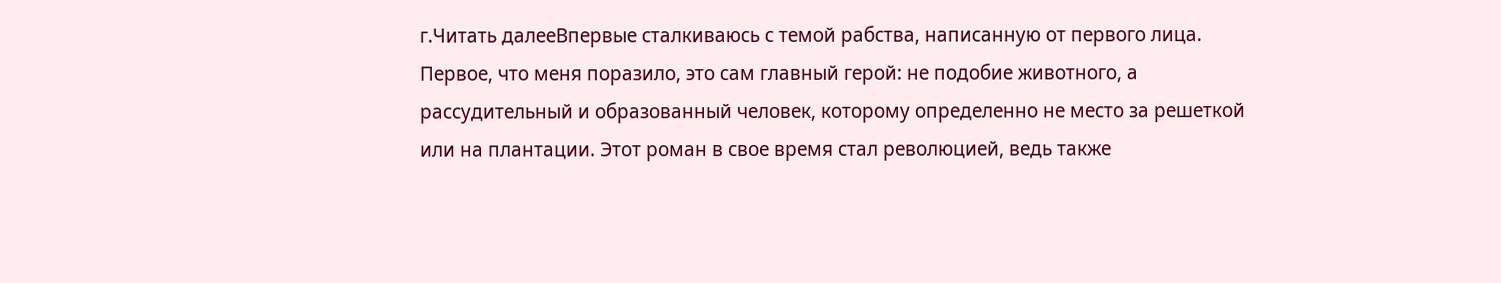г.Читать далееВпервые сталкиваюсь с темой рабства, написанную от первого лица. Первое, что меня поразило, это сам главный герой: не подобие животного, а рассудительный и образованный человек, которому определенно не место за решеткой или на плантации. Этот роман в свое время стал революцией, ведь также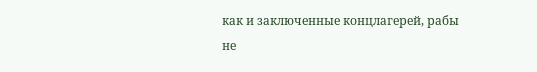как и заключенные концлагерей, рабы не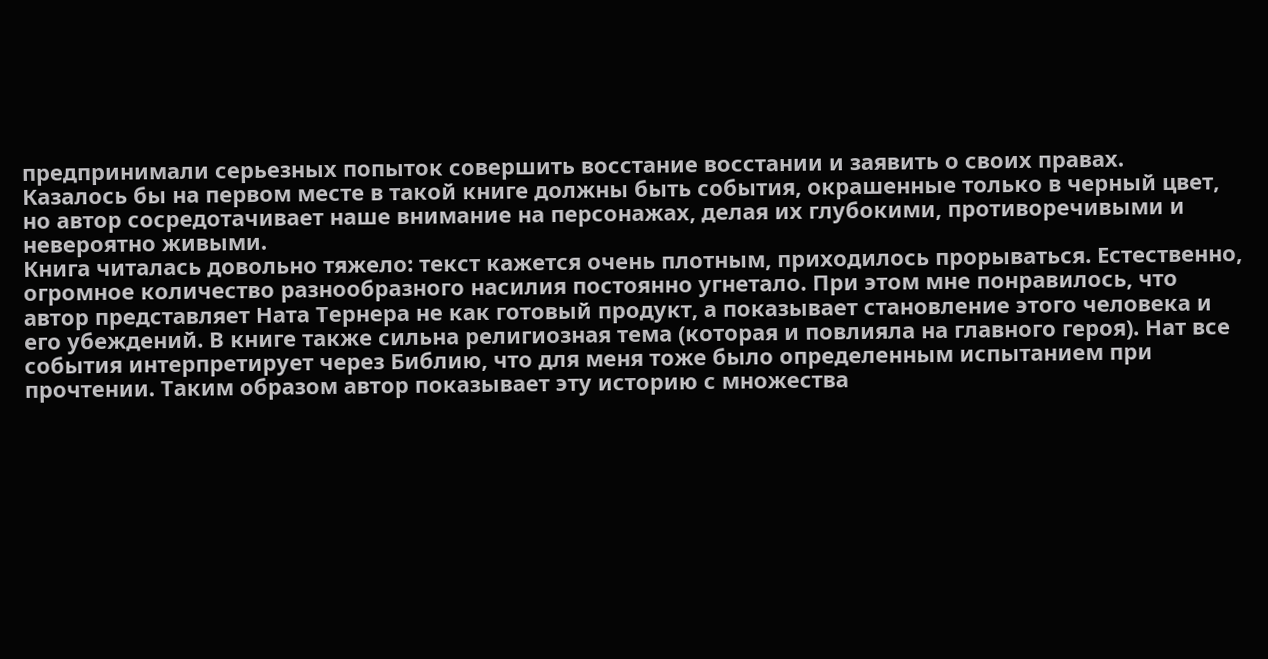предпринимали серьезных попыток совершить восстание восстании и заявить о своих правах.
Казалось бы на первом месте в такой книге должны быть события, окрашенные только в черный цвет, но автор сосредотачивает наше внимание на персонажах, делая их глубокими, противоречивыми и невероятно живыми.
Книга читалась довольно тяжело: текст кажется очень плотным, приходилось прорываться. Естественно, огромное количество разнообразного насилия постоянно угнетало. При этом мне понравилось, что автор представляет Ната Тернера не как готовый продукт, а показывает становление этого человека и его убеждений. В книге также сильна религиозная тема (которая и повлияла на главного героя). Нат все события интерпретирует через Библию, что для меня тоже было определенным испытанием при прочтении. Таким образом автор показывает эту историю с множества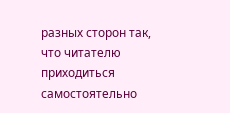разных сторон так, что читателю приходиться самостоятельно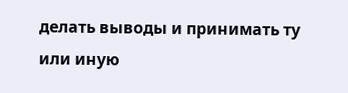делать выводы и принимать ту или иную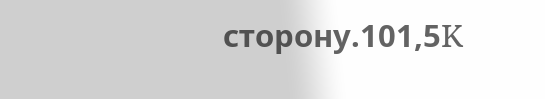сторону.101,5K